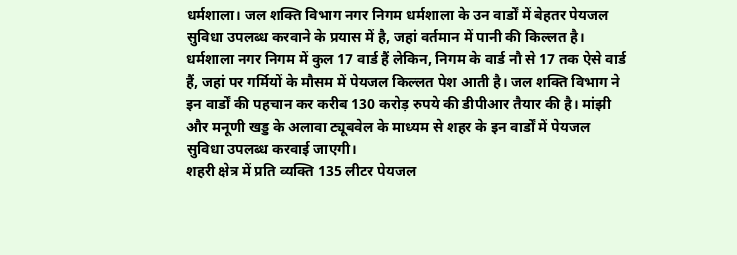धर्मशाला। जल शक्ति विभाग नगर निगम धर्मशाला के उन वार्डों में बेहतर पेयजल सुविधा उपलब्ध करवाने के प्रयास में है, जहां वर्तमान में पानी की किल्लत है। धर्मशाला नगर निगम में कुल 17 वार्ड हैं लेकिन, निगम के वार्ड नौ से 17 तक ऐसे वार्ड हैं, जहां पर गर्मियों के मौसम में पेयजल किल्लत पेश आती है। जल शक्ति विभाग ने इन वार्डों की पहचान कर करीब 130 करोड़ रुपये की डीपीआर तैयार की है। मांझी और मनूणी खड्ड के अलावा ट्यूबवेल के माध्यम से शहर के इन वार्डों में पेयजल सुविधा उपलब्ध करवाई जाएगी।
शहरी क्षेत्र में प्रति व्यक्ति 135 लीटर पेयजल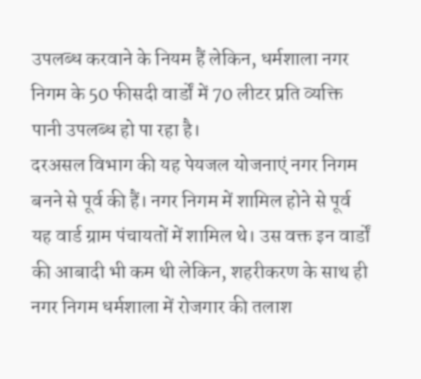उपलब्ध करवाने के नियम हैं लेकिन, धर्मशाला नगर निगम के 50 फीसदी वार्डों में 70 लीटर प्रति व्यक्ति पानी उपलब्ध हो पा रहा है।
दरअसल विभाग की यह पेयजल योजनाएं नगर निगम बनने से पूर्व की हैं। नगर निगम में शामिल होने से पूर्व यह वार्ड ग्राम पंचायतों में शामिल थे। उस वक्त इन वार्डों की आबादी भी कम थी लेकिन, शहरीकरण के साथ ही नगर निगम धर्मशाला में रोजगार की तलाश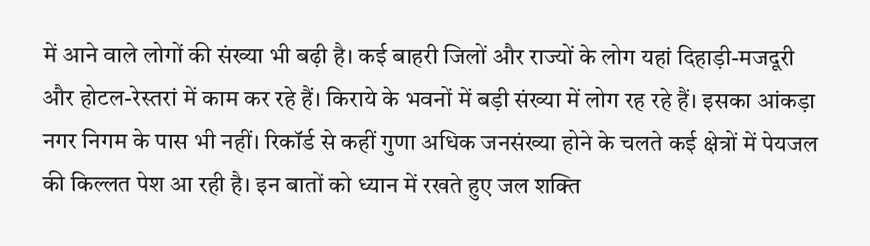में आने वाले लोगों की संख्या भी बढ़ी है। कई बाहरी जिलों और राज्यों के लोग यहां दिहाड़ी-मजदूरी और होटल-रेस्तरां में काम कर रहे हैं। किराये के भवनों में बड़ी संख्या में लोग रह रहे हैं। इसका आंकड़ा नगर निगम के पास भी नहीं। रिकॉर्ड से कहीं गुणा अधिक जनसंख्या होने के चलते कई क्षेत्रों में पेयजल की किल्लत पेश आ रही है। इन बातों को ध्यान में रखते हुए जल शक्ति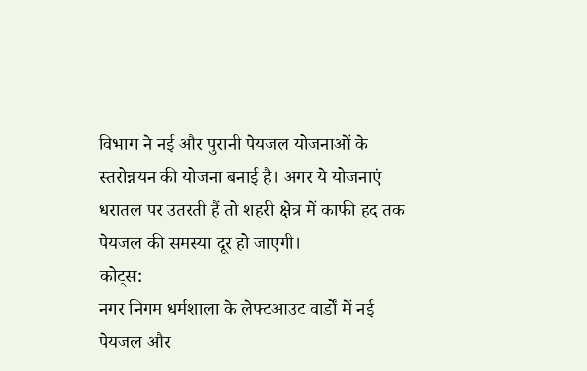विभाग ने नई और पुरानी पेयजल योजनाओं के स्तरोन्नयन की योजना बनाई है। अगर ये योजनाएं धरातल पर उतरती हैं तो शहरी क्षेत्र में काफी हद तक पेयजल की समस्या दूर हो जाएगी।
कोट्स:
नगर निगम धर्मशाला के लेफ्टआउट वार्डों में नई पेयजल और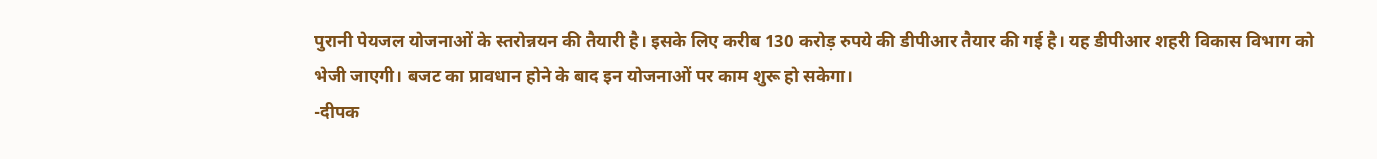पुरानी पेयजल योजनाओं के स्तरोन्नयन की तैयारी है। इसके लिए करीब 130 करोड़ रुपये की डीपीआर तैयार की गई है। यह डीपीआर शहरी विकास विभाग को भेजी जाएगी। बजट का प्रावधान होने के बाद इन योजनाओं पर काम शुरू हो सकेगा।
-दीपक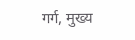गर्ग, मुख्य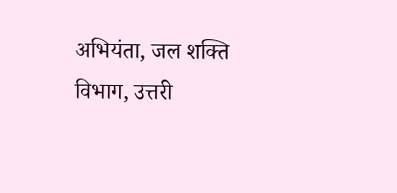अभियंता, जल शक्ति विभाग, उत्तरी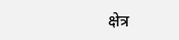क्षेत्र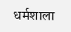धर्मशाला